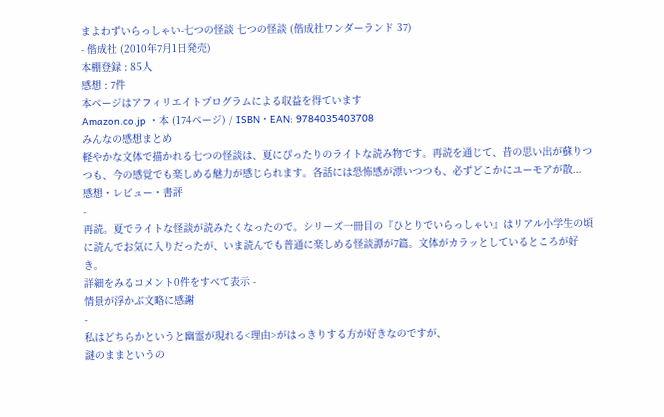まよわずいらっしゃい-七つの怪談 七つの怪談 (偕成社ワンダーランド 37)
- 偕成社 (2010年7月1日発売)
本棚登録 : 85人
感想 : 7件
本ページはアフィリエイトプログラムによる収益を得ています
Amazon.co.jp ・本 (174ページ) / ISBN・EAN: 9784035403708
みんなの感想まとめ
軽やかな文体で描かれる七つの怪談は、夏にぴったりのライトな読み物です。再読を通じて、昔の思い出が蘇りつつも、今の感覚でも楽しめる魅力が感じられます。各話には恐怖感が漂いつつも、必ずどこかにユーモアが散...
感想・レビュー・書評
-
再読。夏でライトな怪談が読みたくなったので。シリーズ一冊目の『ひとりでいらっしゃい』はリアル小学生の頃に読んでお気に入りだったが、いま読んでも普通に楽しめる怪談譚が7篇。文体がカラッとしているところが好き。
詳細をみるコメント0件をすべて表示 -
情景が浮かぶ文略に感謝
-
私はどちらかというと幽霊が現れる<理由>がはっきりする方が好きなのですが、
謎のままというの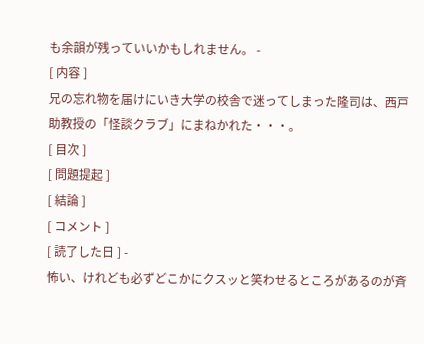も余韻が残っていいかもしれません。 -
[ 内容 ]
兄の忘れ物を届けにいき大学の校舎で迷ってしまった隆司は、西戸助教授の「怪談クラブ」にまねかれた・・・。
[ 目次 ]
[ 問題提起 ]
[ 結論 ]
[ コメント ]
[ 読了した日 ] -
怖い、けれども必ずどこかにクスッと笑わせるところがあるのが斉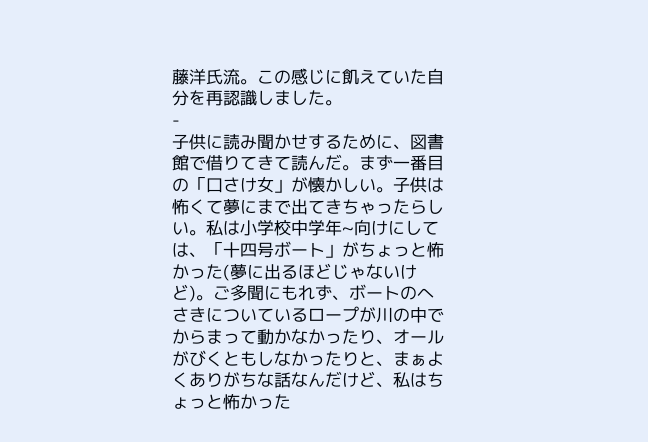藤洋氏流。この感じに飢えていた自分を再認識しました。
-
子供に読み聞かせするために、図書館で借りてきて読んだ。まず一番目の「口さけ女」が懐かしい。子供は怖くて夢にまで出てきちゃったらしい。私は小学校中学年~向けにしては、「十四号ボート」がちょっと怖かった(夢に出るほどじゃないけど)。ご多聞にもれず、ボートのへさきについているロープが川の中でからまって動かなかったり、オールがびくともしなかったりと、まぁよくありがちな話なんだけど、私はちょっと怖かった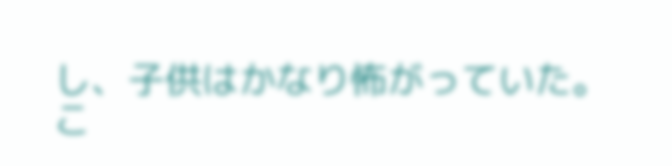し、子供はかなり怖がっていた。
こ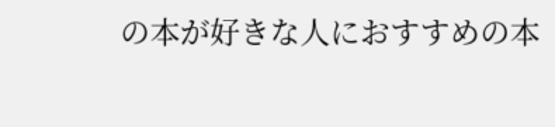の本が好きな人におすすめの本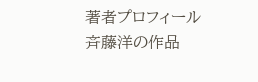著者プロフィール
斉藤洋の作品